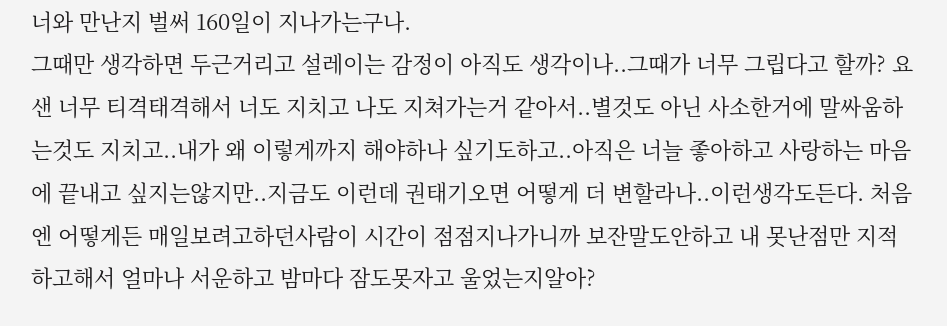너와 만난지 벌써 160일이 지나가는구나.
그때만 생각하면 두근거리고 설레이는 감정이 아직도 생각이나..그때가 너무 그립다고 할까? 요샌 너무 티격태격해서 너도 지치고 나도 지쳐가는거 같아서..별것도 아닌 사소한거에 말싸움하는것도 지치고..내가 왜 이렇게까지 해야하나 싶기도하고..아직은 너늘 좋아하고 사랑하는 마음에 끝내고 싶지는않지만..지금도 이런데 권태기오면 어떻게 더 변할라나..이런생각도든다. 처음엔 어떻게든 매일보려고하던사람이 시간이 점점지나가니까 보잔말도안하고 내 못난점만 지적하고해서 얼마나 서운하고 밤마다 잠도못자고 울었는지알아?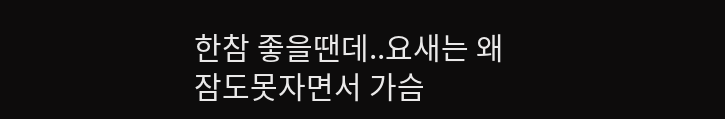한참 좋을땐데..요새는 왜 잠도못자면서 가슴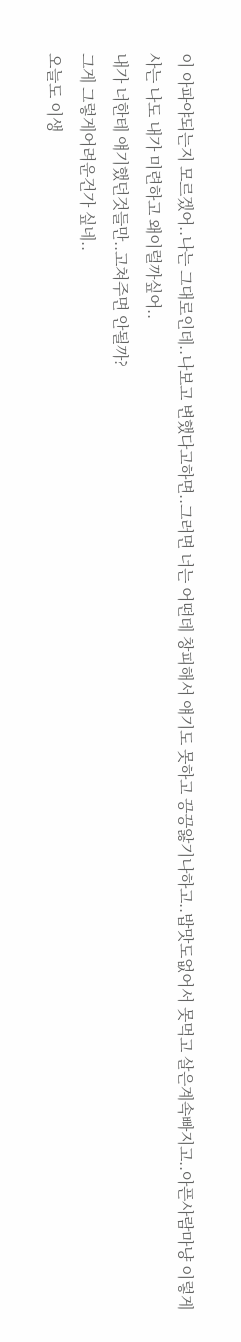이 아파야되는지 모르겠어..나는 그대로인데..나보고 변했다고하면..그러면 너는 어떤데 창피해서 얘기도 못하고 끙끙앓기나하고..밥맛도없어서 못먹고 살은계속빠지고..아픈사람마냥 이렇게 사는 나도 내가 미련하고 왜이럴까싶어..
내가 너한테 얘기했던것들만..고쳐주면 안될까?
그게 그렇게어려운건가 싶네..
오늘도 이생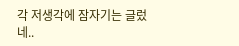각 저생각에 잠자기는 글렀네..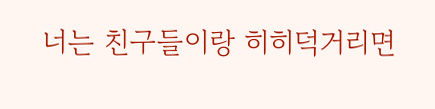너는 친구들이랑 히히덕거리면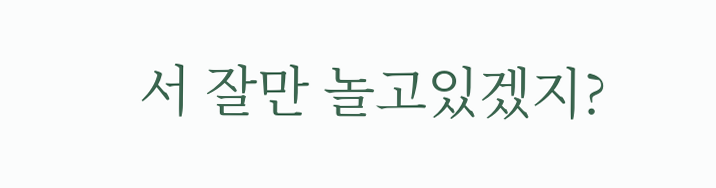서 잘만 놀고있겠지?